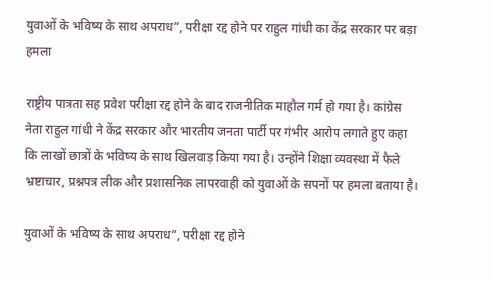युवाओं के भविष्य के साथ अपराध”, परीक्षा रद्द होने पर राहुल गांधी का केंद्र सरकार पर बड़ा हमला

राष्ट्रीय पात्रता सह प्रवेश परीक्षा रद्द होने के बाद राजनीतिक माहौल गर्म हो गया है। कांग्रेस नेता राहुल गांधी ने केंद्र सरकार और भारतीय जनता पार्टी पर गंभीर आरोप लगाते हुए कहा कि लाखों छात्रों के भविष्य के साथ खिलवाड़ किया गया है। उन्होंने शिक्षा व्यवस्था में फैले भ्रष्टाचार, प्रश्नपत्र लीक और प्रशासनिक लापरवाही को युवाओं के सपनों पर हमला बताया है।

युवाओं के भविष्य के साथ अपराध”, परीक्षा रद्द होने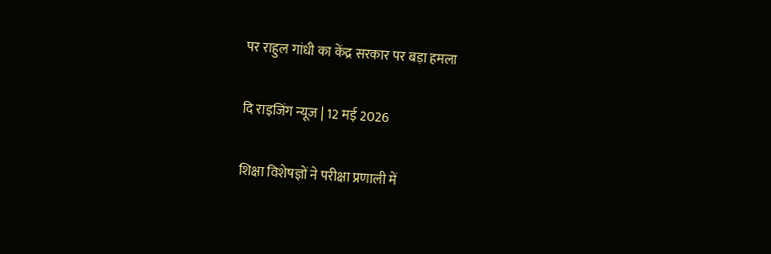पर राहुल गांधी का केंद्र सरकार पर बड़ा हमला

दि राइजिंग न्यूज | 12 मई 2026

शिक्षा विशेषज्ञों ने परीक्षा प्रणाली में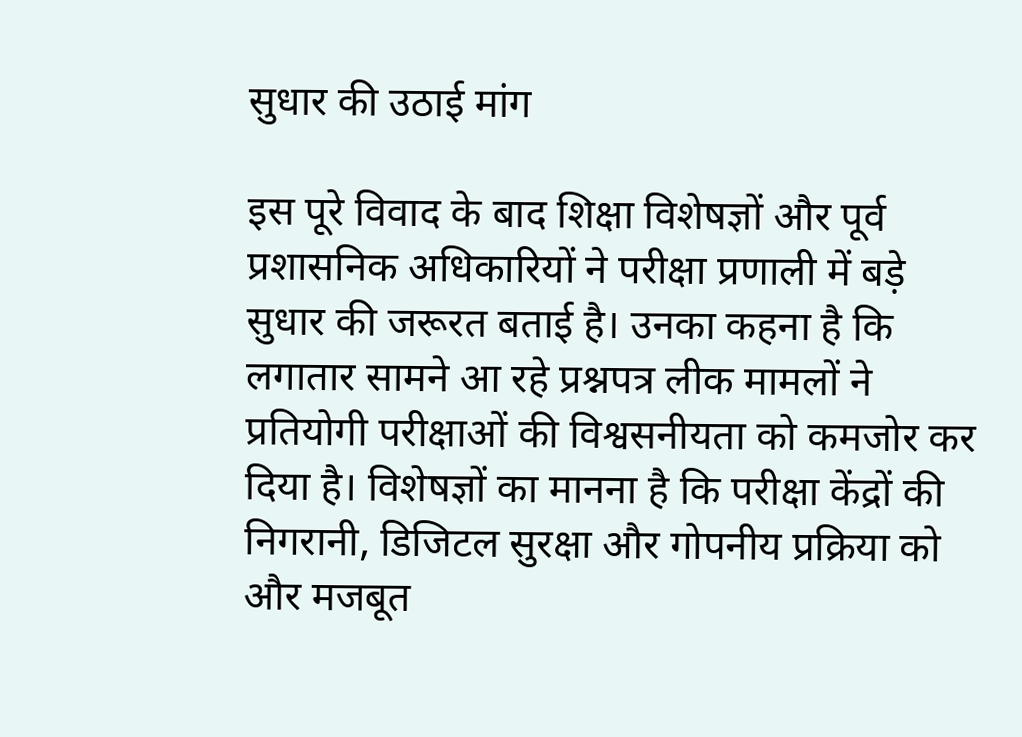सुधार की उठाई मांग

इस पूरे विवाद के बाद शिक्षा विशेषज्ञों और पूर्व प्रशासनिक अधिकारियों ने परीक्षा प्रणाली में बड़े सुधार की जरूरत बताई है। उनका कहना है कि लगातार सामने आ रहे प्रश्नपत्र लीक मामलों ने प्रतियोगी परीक्षाओं की विश्वसनीयता को कमजोर कर दिया है। विशेषज्ञों का मानना है कि परीक्षा केंद्रों की निगरानी, डिजिटल सुरक्षा और गोपनीय प्रक्रिया को और मजबूत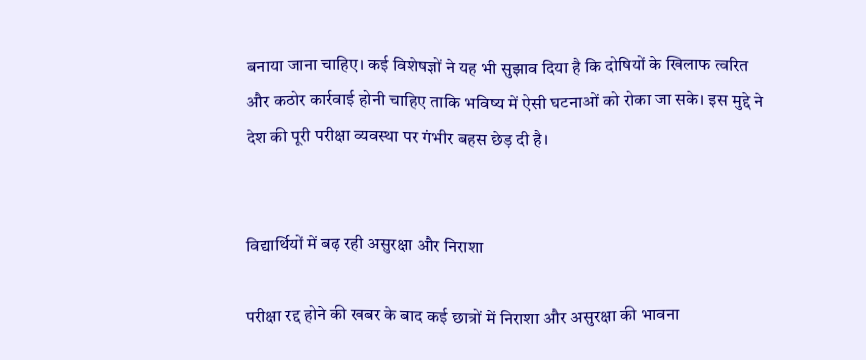बनाया जाना चाहिए। कई विशेषज्ञों ने यह भी सुझाव दिया है कि दोषियों के खिलाफ त्वरित और कठोर कार्रवाई होनी चाहिए ताकि भविष्य में ऐसी घटनाओं को रोका जा सके। इस मुद्दे ने देश की पूरी परीक्षा व्यवस्था पर गंभीर बहस छेड़ दी है।


विद्यार्थियों में बढ़ रही असुरक्षा और निराशा

परीक्षा रद्द होने की खबर के बाद कई छात्रों में निराशा और असुरक्षा की भावना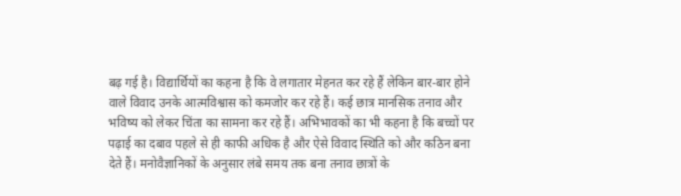बढ़ गई है। विद्यार्थियों का कहना है कि वे लगातार मेहनत कर रहे हैं लेकिन बार-बार होने वाले विवाद उनके आत्मविश्वास को कमजोर कर रहे हैं। कई छात्र मानसिक तनाव और भविष्य को लेकर चिंता का सामना कर रहे हैं। अभिभावकों का भी कहना है कि बच्चों पर पढ़ाई का दबाव पहले से ही काफी अधिक है और ऐसे विवाद स्थिति को और कठिन बना देते हैं। मनोवैज्ञानिकों के अनुसार लंबे समय तक बना तनाव छात्रों के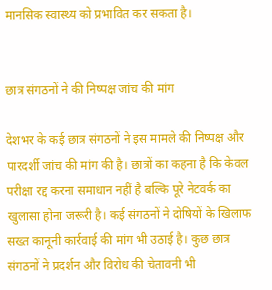मानसिक स्वास्थ्य को प्रभावित कर सकता है।


छात्र संगठनों ने की निष्पक्ष जांच की मांग

देशभर के कई छात्र संगठनों ने इस मामले की निष्पक्ष और पारदर्शी जांच की मांग की है। छात्रों का कहना है कि केवल परीक्षा रद्द करना समाधान नहीं है बल्कि पूरे नेटवर्क का खुलासा होना जरूरी है। कई संगठनों ने दोषियों के खिलाफ सख्त कानूनी कार्रवाई की मांग भी उठाई है। कुछ छात्र संगठनों ने प्रदर्शन और विरोध की चेतावनी भी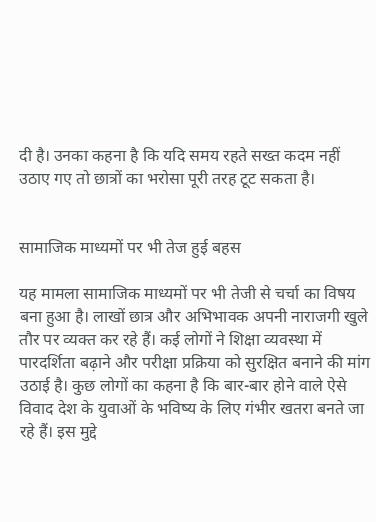दी है। उनका कहना है कि यदि समय रहते सख्त कदम नहीं उठाए गए तो छात्रों का भरोसा पूरी तरह टूट सकता है।


सामाजिक माध्यमों पर भी तेज हुई बहस

यह मामला सामाजिक माध्यमों पर भी तेजी से चर्चा का विषय बना हुआ है। लाखों छात्र और अभिभावक अपनी नाराजगी खुले तौर पर व्यक्त कर रहे हैं। कई लोगों ने शिक्षा व्यवस्था में पारदर्शिता बढ़ाने और परीक्षा प्रक्रिया को सुरक्षित बनाने की मांग उठाई है। कुछ लोगों का कहना है कि बार-बार होने वाले ऐसे विवाद देश के युवाओं के भविष्य के लिए गंभीर खतरा बनते जा रहे हैं। इस मुद्दे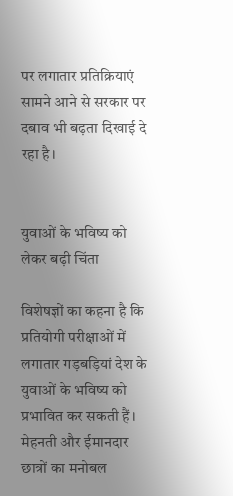पर लगातार प्रतिक्रियाएं सामने आने से सरकार पर दबाव भी बढ़ता दिखाई दे रहा है।


युवाओं के भविष्य को लेकर बढ़ी चिंता

विशेषज्ञों का कहना है कि प्रतियोगी परीक्षाओं में लगातार गड़बड़ियां देश के युवाओं के भविष्य को प्रभावित कर सकती हैं। मेहनती और ईमानदार छात्रों का मनोबल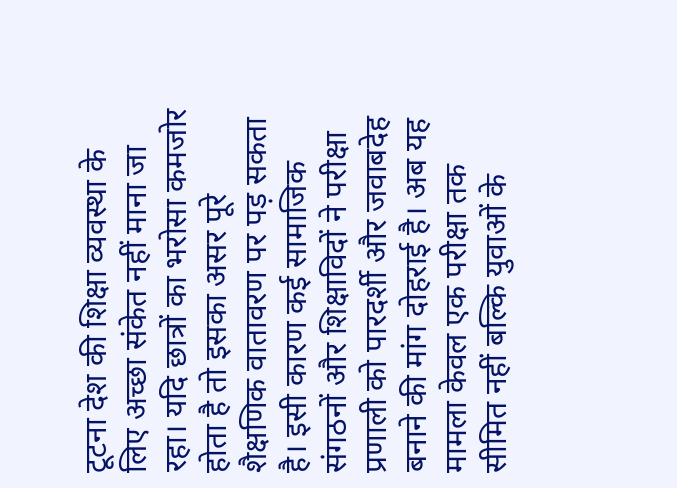टूटना देश की शिक्षा व्यवस्था के लिए अच्छा संकेत नहीं माना जा रहा। यदि छात्रों का भरोसा कमजोर होता है तो इसका असर पूरे शैक्षणिक वातावरण पर पड़ सकता है। इसी कारण कई सामाजिक संगठनों और शिक्षाविदों ने परीक्षा प्रणाली को पारदर्शी और जवाबदेह बनाने की मांग दोहराई है। अब यह मामला केवल एक परीक्षा तक सीमित नहीं बल्कि युवाओं के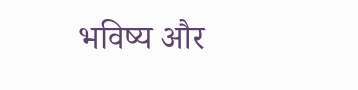भविष्य और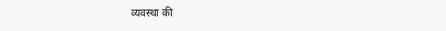व्यवस्था की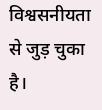विश्वसनीयता से जुड़ चुका है।